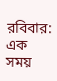রবিবার:
এক সময়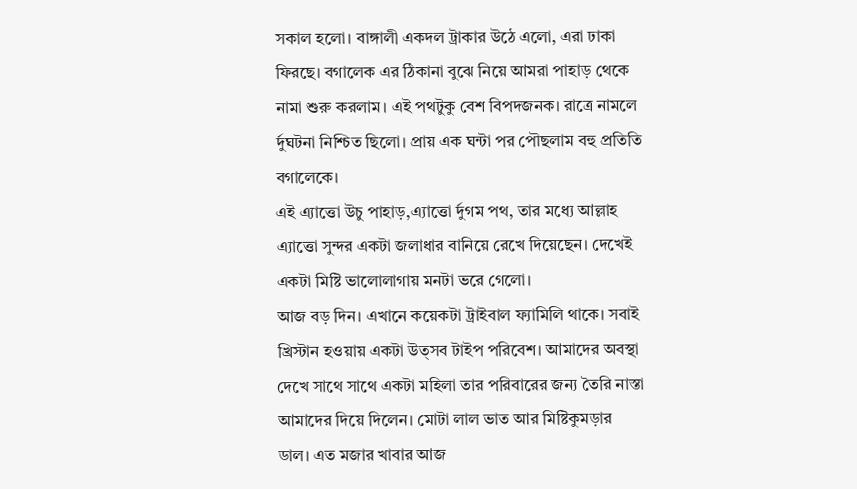সকাল হলো। বাঙ্গালী একদল ট্রাকার উঠে এলো, এরা ঢাকা ফিরছে। বগালেক এর ঠিকানা বুঝে নিয়ে আমরা পাহাড় থেকে নামা শুরু করলাম। এই পথটুকু বেশ বিপদজনক। রাত্রে নামলে র্দুঘটনা নিশ্চিত ছিলো। প্রায় এক ঘন্টা পর পৌছলাম বহু প্রতিতি বগালেকে।
এই এ্যাত্তো উচু পাহাড়,এ্যাত্তো র্দুগম পথ, তার মধ্যে আল্লাহ এ্যাত্তো সুন্দর একটা জলাধার বানিয়ে রেখে দিয়েছেন। দেখেই একটা মিষ্টি ভালোলাগায় মনটা ভরে গেলো।
আজ বড় দিন। এখানে কয়েকটা ট্রাইবাল ফ্যামিলি থাকে। সবাই খ্রিস্টান হওয়ায় একটা উত্সব টাইপ পরিবেশ। আমাদের অবস্থা দেখে সাথে সাথে একটা মহিলা তার পরিবারের জন্য তৈরি নাস্তা আমাদের দিয়ে দিলেন। মোটা লাল ভাত আর মিষ্টিকুমড়ার ডাল। এত মজার খাবার আজ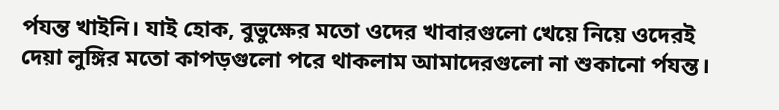র্পযন্ত খাইনি। যাই হোক, বুভুক্ষের মতো ওদের খাবারগুলো খেয়ে নিয়ে ওদেরই দেয়া লুঙ্গির মতো কাপড়গুলো পরে থাকলাম আমাদেরগুলো না শুকানো র্পযন্ত।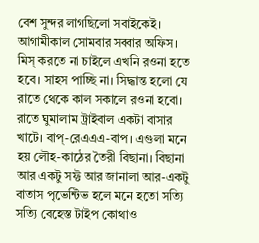বেশ সুন্দর লাগছিলো সবাইকেই। আগামীকাল সোমবার সব্বার অফিস। মিস্ করতে না চাইলে এখনি রওনা হতে হবে। সাহস পাচ্ছি না। সিদ্ধান্ত হলো যে রাতে থেকে কাল সকালে রওনা হবো। রাতে ঘুমালাম ট্রাইবাল একটা বাসার খাটে। বাপ্-রেএএএ-বাপ। এগুলা মনে হয় লৌহ-কাঠের তৈরী বিছানা। বিছানা আর একটু সফ্ট আর জানালা আর-একটু বাতাস পৃভেন্টিভ হলে মনে হতো সত্যি সত্যি বেহেস্ত টাইপ কোথাও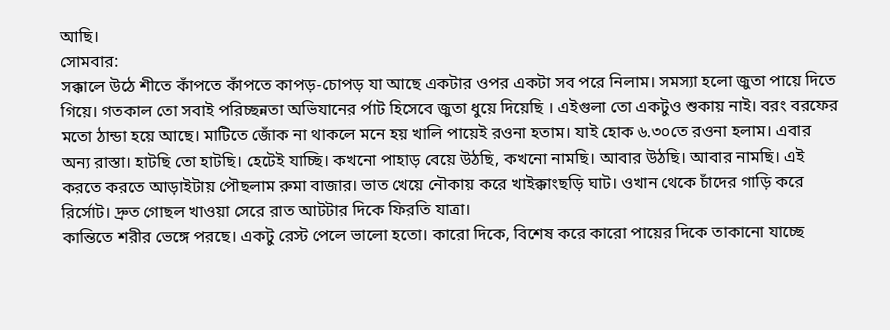আছি।
সোমবার:
সক্কালে উঠে শীতে কাঁপতে কাঁপতে কাপড়-চোপড় যা আছে একটার ওপর একটা সব পরে নিলাম। সমস্যা হলো জুতা পায়ে দিতে গিয়ে। গতকাল তো সবাই পরিচ্ছন্নতা অভিযানের র্পাট হিসেবে জুতা ধুয়ে দিয়েছি । এইগুলা তো একটুও শুকায় নাই। বরং বরফের মতো ঠান্ডা হয়ে আছে। মাটিতে জোঁক না থাকলে মনে হয় খালি পায়েই রওনা হতাম। যাই হোক ৬.৩০তে রওনা হলাম। এবার অন্য রাস্তা। হাটছি তো হাটছি। হেটেই যাচ্ছি। কখনো পাহাড় বেয়ে উঠছি, কখনো নামছি। আবার উঠছি। আবার নামছি। এই করতে করতে আড়াইটায় পৌছলাম রুমা বাজার। ভাত খেয়ে নৌকায় করে খাইক্কাংছড়ি ঘাট। ওখান থেকে চাঁদের গাড়ি করে রির্সোট। দ্রুত গোছল খাওয়া সেরে রাত আটটার দিকে ফিরতি যাত্রা।
কান্তিতে শরীর ভেঙ্গে পরছে। একটু রেস্ট পেলে ভালো হতো। কারো দিকে, বিশেষ করে কারো পায়ের দিকে তাকানো যাচ্ছে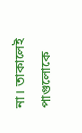না। তাকালেই পাগুলোকে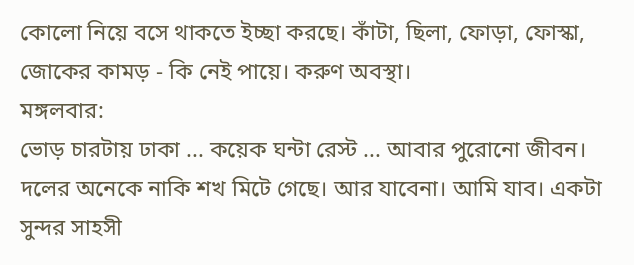কোলো নিয়ে বসে থাকতে ইচ্ছা করছে। কাঁটা, ছিলা, ফোড়া, ফোস্কা, জোকের কামড় - কি নেই পায়ে। করুণ অবস্থা।
মঙ্গলবার:
ভোড় চারটায় ঢাকা ... কয়েক ঘন্টা রেস্ট ... আবার পুরোনো জীবন।
দলের অনেকে নাকি শখ মিটে গেছে। আর যাবেনা। আমি যাব। একটা সুন্দর সাহসী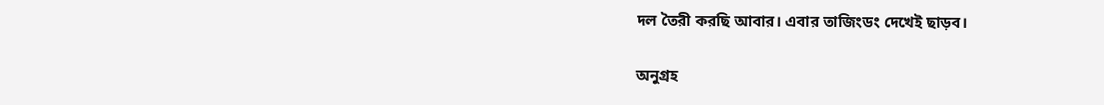দল তৈরী করছি আবার। এবার তাজিংডং দেখেই ছাড়ব।

অনুগ্রহ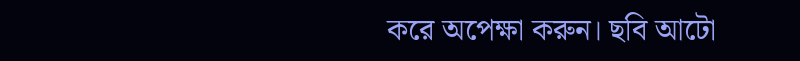করে অপেক্ষা করুন। ছবি আটো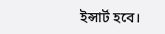ইন্সার্ট হবে।